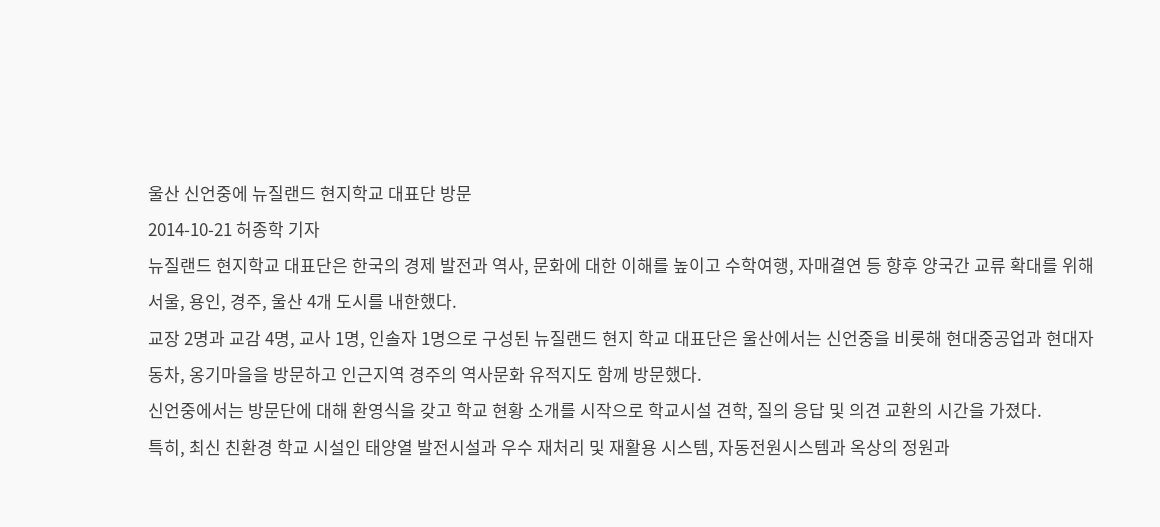울산 신언중에 뉴질랜드 현지학교 대표단 방문
2014-10-21 허종학 기자
뉴질랜드 현지학교 대표단은 한국의 경제 발전과 역사, 문화에 대한 이해를 높이고 수학여행, 자매결연 등 향후 양국간 교류 확대를 위해 서울, 용인, 경주, 울산 4개 도시를 내한했다.
교장 2명과 교감 4명, 교사 1명, 인솔자 1명으로 구성된 뉴질랜드 현지 학교 대표단은 울산에서는 신언중을 비롯해 현대중공업과 현대자동차, 옹기마을을 방문하고 인근지역 경주의 역사문화 유적지도 함께 방문했다.
신언중에서는 방문단에 대해 환영식을 갖고 학교 현황 소개를 시작으로 학교시설 견학, 질의 응답 및 의견 교환의 시간을 가졌다.
특히, 최신 친환경 학교 시설인 태양열 발전시설과 우수 재처리 및 재활용 시스템, 자동전원시스템과 옥상의 정원과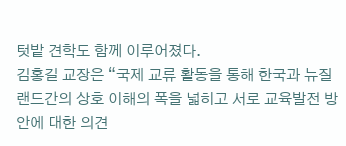텃밭 견학도 함께 이루어졌다.
김홍길 교장은 “국제 교류 활동을 통해 한국과 뉴질랜드간의 상호 이해의 폭을 넓히고 서로 교육발전 방안에 대한 의견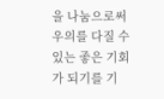을 나눔으로써 우의를 다질 수 있는 좋은 기회가 되기를 기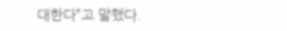대한다”고 말했다.